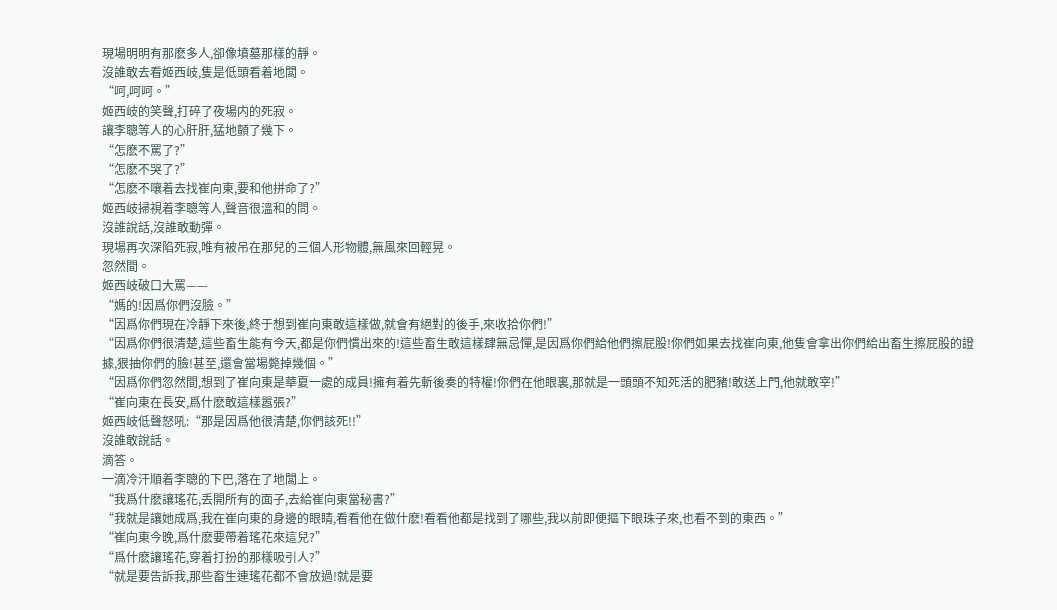現場明明有那麽多人,卻像墳墓那樣的靜。
沒誰敢去看姬西岐,隻是低頭看着地闆。
“呵,呵呵。”
姬西岐的笑聲,打碎了夜場内的死寂。
讓李聰等人的心肝肝,猛地顫了幾下。
“怎麽不罵了?”
“怎麽不哭了?”
“怎麽不嚷着去找崔向東,要和他拼命了?”
姬西岐掃視着李聰等人,聲音很溫和的問。
沒誰說話,沒誰敢動彈。
現場再次深陷死寂,唯有被吊在那兒的三個人形物體,無風來回輕晃。
忽然間。
姬西岐破口大罵——
“媽的!因爲你們沒臉。”
“因爲你們現在冷靜下來後,終于想到崔向東敢這樣做,就會有絕對的後手,來收拾你們!”
“因爲你們很清楚,這些畜生能有今天,都是你們慣出來的!這些畜生敢這樣肆無忌憚,是因爲你們給他們擦屁股!你們如果去找崔向東,他隻會拿出你們給出畜生擦屁股的證據,狠抽你們的臉!甚至,還會當場斃掉幾個。”
“因爲你們忽然間,想到了崔向東是華夏一處的成員!擁有着先斬後奏的特權!你們在他眼裏,那就是一頭頭不知死活的肥豬!敢送上門,他就敢宰!”
“崔向東在長安,爲什麽敢這樣嚣張?”
姬西岐低聲怒吼:“那是因爲他很清楚,你們該死!!”
沒誰敢說話。
滴答。
一滴冷汗順着李聰的下巴,落在了地闆上。
“我爲什麽讓瑤花,丢開所有的面子,去給崔向東當秘書?”
“我就是讓她成爲,我在崔向東的身邊的眼睛,看看他在做什麽!看看他都是找到了哪些,我以前即便摳下眼珠子來,也看不到的東西。”
“崔向東今晚,爲什麽要帶着瑤花來這兒?”
“爲什麽讓瑤花,穿着打扮的那樣吸引人?”
“就是要告訴我,那些畜生連瑤花都不會放過!就是要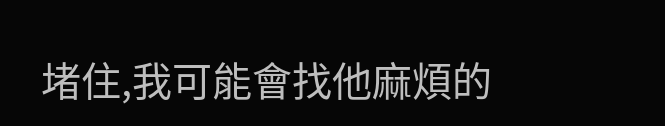堵住,我可能會找他麻煩的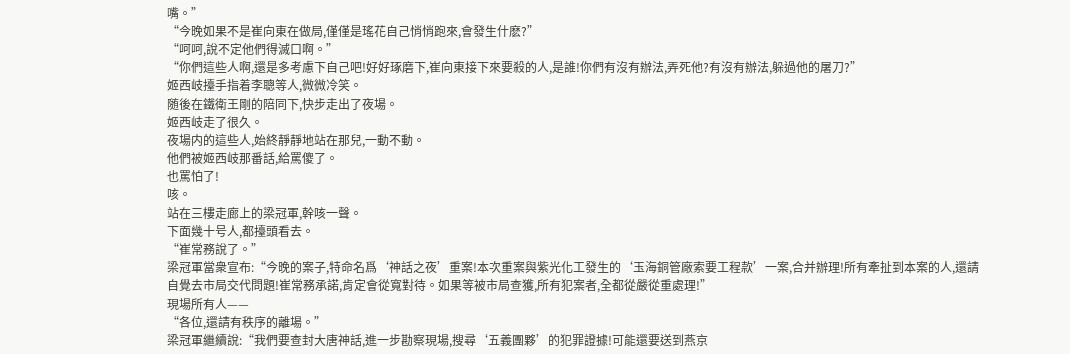嘴。”
“今晚如果不是崔向東在做局,僅僅是瑤花自己悄悄跑來,會發生什麽?”
“呵呵,說不定他們得滅口啊。”
“你們這些人啊,還是多考慮下自己吧!好好琢磨下,崔向東接下來要殺的人,是誰!你們有沒有辦法,弄死他?有沒有辦法,躲過他的屠刀?”
姬西岐擡手指着李聰等人,微微冷笑。
随後在鐵衛王剛的陪同下,快步走出了夜場。
姬西岐走了很久。
夜場内的這些人,始終靜靜地站在那兒,一動不動。
他們被姬西岐那番話,給罵傻了。
也罵怕了!
咳。
站在三樓走廊上的梁冠軍,幹咳一聲。
下面幾十号人,都擡頭看去。
“崔常務說了。”
梁冠軍當衆宣布:“今晚的案子,特命名爲‘神話之夜’重案!本次重案與紫光化工發生的‘玉海銅管廠索要工程款’一案,合并辦理!所有牽扯到本案的人,還請自覺去市局交代問題!崔常務承諾,肯定會從寬對待。如果等被市局查獲,所有犯案者,全都從嚴從重處理!”
現場所有人——
“各位,還請有秩序的離場。”
梁冠軍繼續說:“我們要查封大唐神話,進一步勘察現場,搜尋‘五義團夥’的犯罪證據!可能還要送到燕京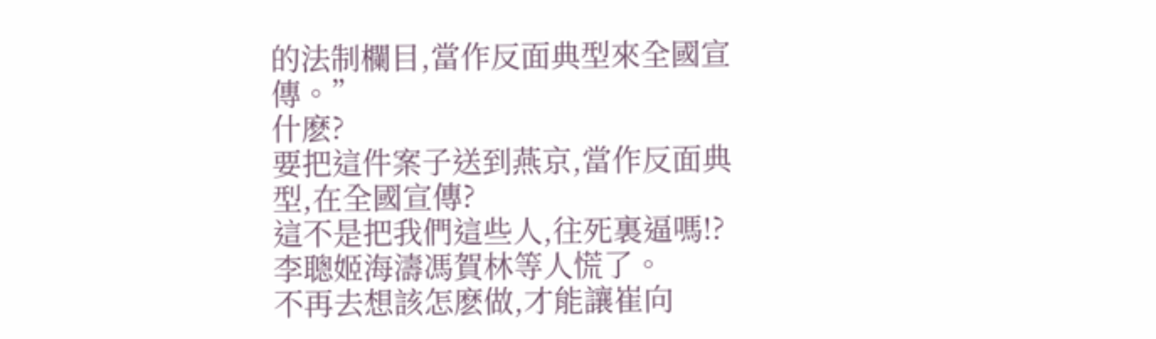的法制欄目,當作反面典型來全國宣傳。”
什麽?
要把這件案子送到燕京,當作反面典型,在全國宣傳?
這不是把我們這些人,往死裏逼嗎!?
李聰姬海濤馮賀林等人慌了。
不再去想該怎麽做,才能讓崔向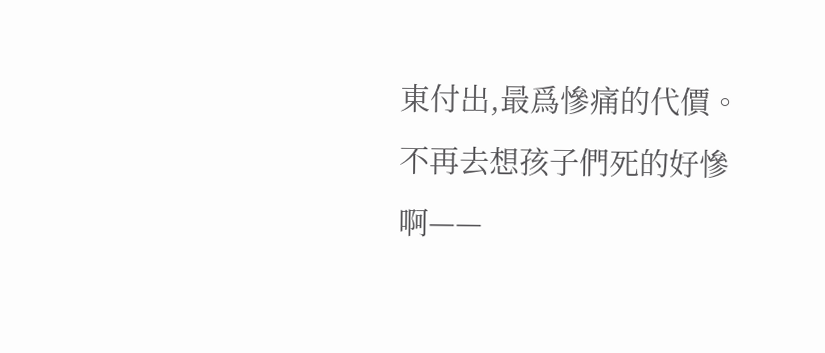東付出,最爲慘痛的代價。
不再去想孩子們死的好慘啊——